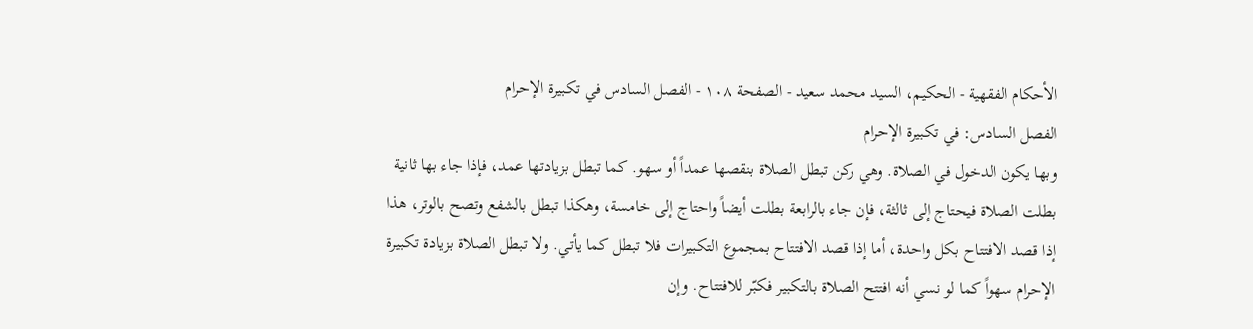الأحكام الفقهية - الحكيم، السيد محمد سعيد - الصفحة ١٠٨ - الفصل السادس في تكبيرة الإحرام
الفصل السادس: في تكبيرة الإحرام
وبها يكون الدخول في الصلاة. وهي ركن تبطل الصلاة بنقصها عمداً أو سهو. كما تبطل بزيادتها عمد، فإذا جاء بها ثانية بطلت الصلاة فيحتاج إلى ثالثة، فإن جاء بالرابعة بطلت أيضاً واحتاج إلى خامسة، وهكذا تبطل بالشفع وتصح بالوتر، هذا إذا قصد الافتتاح بكل واحدة، أما إذا قصد الافتتاح بمجموع التكبيرات فلا تبطل كما يأتي. ولا تبطل الصلاة بزيادة تكبيرة الإحرام سهواً كما لو نسي أنه افتتح الصلاة بالتكبير فكبّر للافتتاح. وإن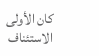كان الأولى الاستئناف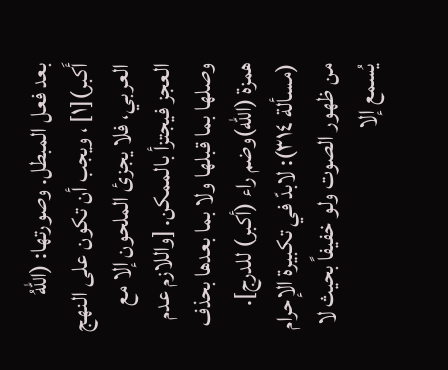بعد فعل المبطل. وصورتها: (اللّهُ أَكبر)[١] ، ويجب أن تكون على النهج العربي، فلا يجزئ الملحون إلا مع العجز فيجتزأ بالممكن. [واللازم عدم وصلها بما قبلها ولا بما بعدها بحذف همزة (الله)وضم راء (أكبر) للدرج].
(مسألة ٣١٤): لابدّ في تكبيرة الإحرام من ظهور الصوت ولو خفيفاً بحيث لا يُسمع إلا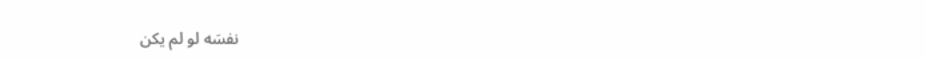نفسَه لو لم يكن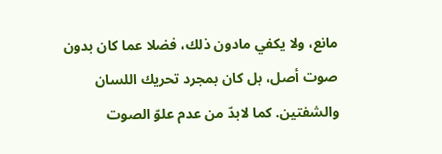مانع، ولا يكفي مادون ذلك، فضلا عما كان بدون صوت أصل، بل كان بمجرد تحريك اللسان والشفتين. كما لابدّ من عدم علوّ الصوت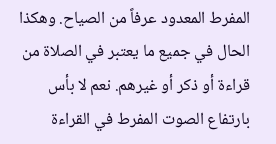المفرط المعدود عرفاً من الصياح. وهكذا الحال في جميع ما يعتبر في الصلاة من قراءة أو ذكر أو غيرهم. نعم لا بأس بارتفاع الصوت المفرط في القراءة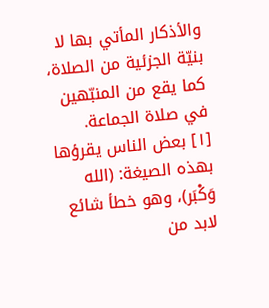والأذكار المأتي بها لا بنيّة الجزئية من الصلاة، كما يقع من المنبّهين في صلاة الجماعة.
[١] بعض الناس يقرؤها بهذه الصيغة: (الله وَكْبَر)، وهو خطأ شائع لابد من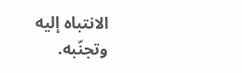الانتباه إليه وتجنّبه.